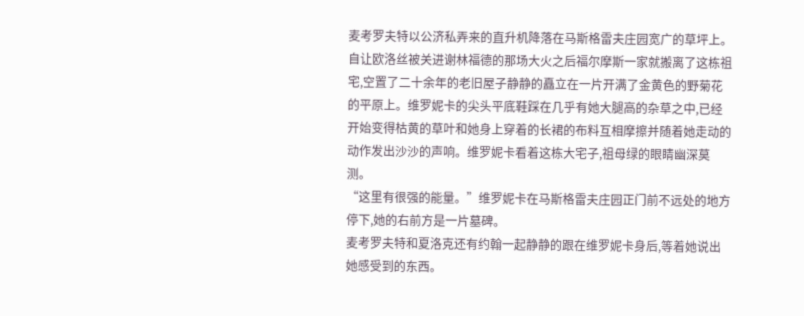麦考罗夫特以公济私弄来的直升机降落在马斯格雷夫庄园宽广的草坪上。
自让欧洛丝被关进谢林福德的那场大火之后福尔摩斯一家就搬离了这栋祖宅,空置了二十余年的老旧屋子静静的矗立在一片开满了金黄色的野菊花的平原上。维罗妮卡的尖头平底鞋踩在几乎有她大腿高的杂草之中,已经开始变得枯黄的草叶和她身上穿着的长裙的布料互相摩擦并随着她走动的动作发出沙沙的声响。维罗妮卡看着这栋大宅子,祖母绿的眼睛幽深莫测。
“这里有很强的能量。”维罗妮卡在马斯格雷夫庄园正门前不远处的地方停下,她的右前方是一片墓碑。
麦考罗夫特和夏洛克还有约翰一起静静的跟在维罗妮卡身后,等着她说出她感受到的东西。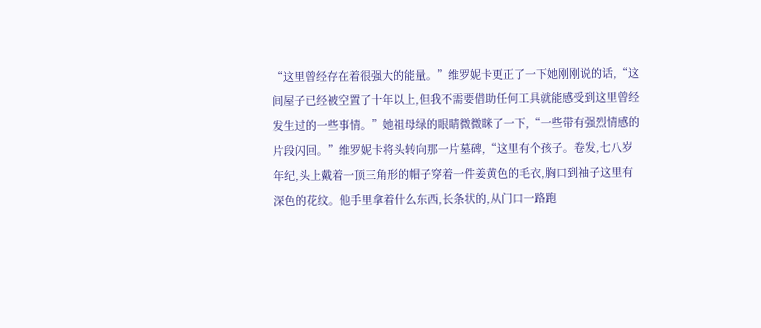“这里曾经存在着很强大的能量。”维罗妮卡更正了一下她刚刚说的话,“这间屋子已经被空置了十年以上,但我不需要借助任何工具就能感受到这里曾经发生过的一些事情。”她祖母绿的眼睛微微眯了一下,“一些带有强烈情感的片段闪回。”维罗妮卡将头转向那一片墓碑,“这里有个孩子。卷发,七八岁年纪,头上戴着一顶三角形的帽子穿着一件姜黄色的毛衣,胸口到袖子这里有深色的花纹。他手里拿着什么东西,长条状的,从门口一路跑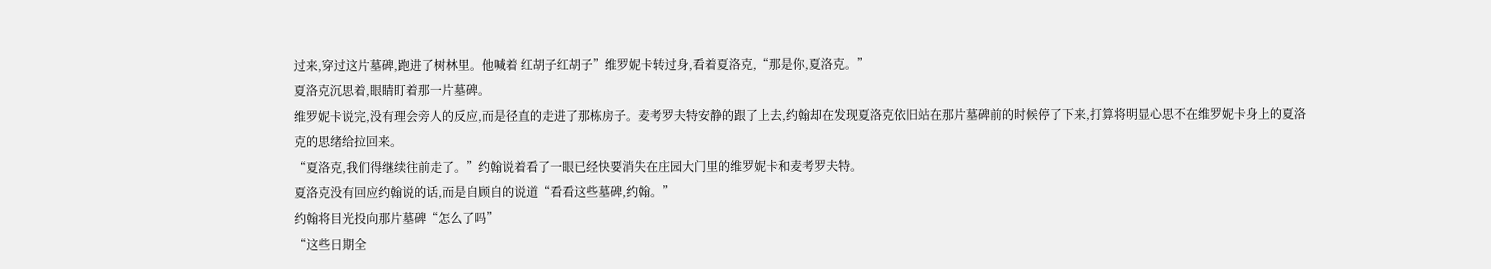过来,穿过这片墓碑,跑进了树林里。他喊着 红胡子红胡子”维罗妮卡转过身,看着夏洛克,“那是你,夏洛克。”
夏洛克沉思着,眼睛盯着那一片墓碑。
维罗妮卡说完,没有理会旁人的反应,而是径直的走进了那栋房子。麦考罗夫特安静的跟了上去,约翰却在发现夏洛克依旧站在那片墓碑前的时候停了下来,打算将明显心思不在维罗妮卡身上的夏洛克的思绪给拉回来。
“夏洛克,我们得继续往前走了。”约翰说着看了一眼已经快要消失在庄园大门里的维罗妮卡和麦考罗夫特。
夏洛克没有回应约翰说的话,而是自顾自的说道“看看这些墓碑,约翰。”
约翰将目光投向那片墓碑“怎么了吗”
“这些日期全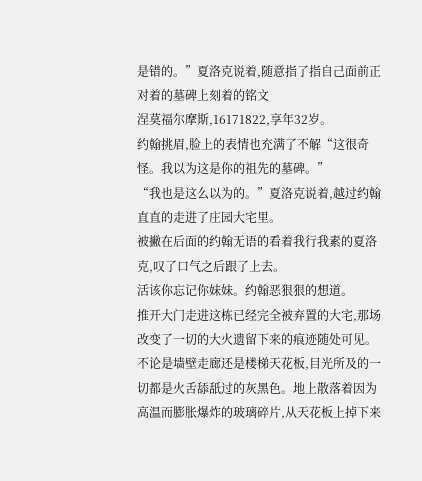是错的。”夏洛克说着,随意指了指自己面前正对着的墓碑上刻着的铭文
涅莫福尔摩斯,16171822,享年32岁。
约翰挑眉,脸上的表情也充满了不解“这很奇怪。我以为这是你的祖先的墓碑。”
“我也是这么以为的。”夏洛克说着,越过约翰直直的走进了庄园大宅里。
被撇在后面的约翰无语的看着我行我素的夏洛克,叹了口气之后跟了上去。
活该你忘记你妹妹。约翰恶狠狠的想道。
推开大门走进这栋已经完全被弃置的大宅,那场改变了一切的大火遗留下来的痕迹随处可见。不论是墙壁走廊还是楼梯天花板,目光所及的一切都是火舌舔舐过的灰黑色。地上散落着因为高温而膨胀爆炸的玻璃碎片,从天花板上掉下来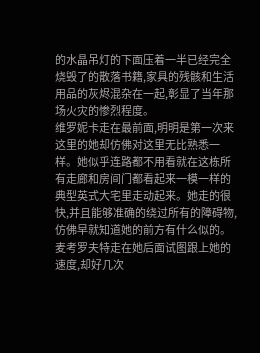的水晶吊灯的下面压着一半已经完全烧毁了的散落书籍,家具的残骸和生活用品的灰烬混杂在一起,彰显了当年那场火灾的惨烈程度。
维罗妮卡走在最前面,明明是第一次来这里的她却仿佛对这里无比熟悉一样。她似乎连路都不用看就在这栋所有走廊和房间门都看起来一模一样的典型英式大宅里走动起来。她走的很快,并且能够准确的绕过所有的障碍物,仿佛早就知道她的前方有什么似的。麦考罗夫特走在她后面试图跟上她的速度,却好几次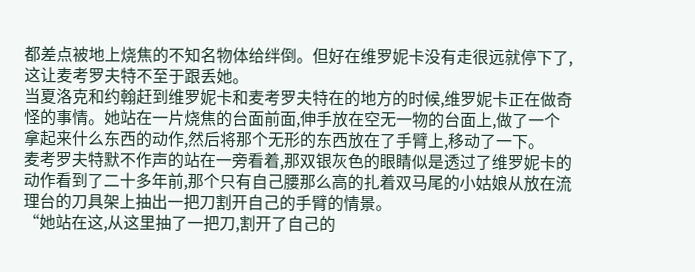都差点被地上烧焦的不知名物体给绊倒。但好在维罗妮卡没有走很远就停下了,这让麦考罗夫特不至于跟丢她。
当夏洛克和约翰赶到维罗妮卡和麦考罗夫特在的地方的时候,维罗妮卡正在做奇怪的事情。她站在一片烧焦的台面前面,伸手放在空无一物的台面上,做了一个拿起来什么东西的动作,然后将那个无形的东西放在了手臂上,移动了一下。
麦考罗夫特默不作声的站在一旁看着,那双银灰色的眼睛似是透过了维罗妮卡的动作看到了二十多年前,那个只有自己腰那么高的扎着双马尾的小姑娘从放在流理台的刀具架上抽出一把刀割开自己的手臂的情景。
“她站在这,从这里抽了一把刀,割开了自己的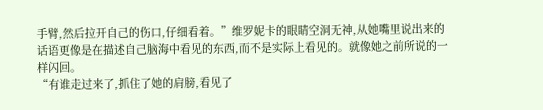手臂,然后拉开自己的伤口,仔细看着。”维罗妮卡的眼睛空洞无神,从她嘴里说出来的话语更像是在描述自己脑海中看见的东西,而不是实际上看见的。就像她之前所说的一样闪回。
“有谁走过来了,抓住了她的肩膀,看见了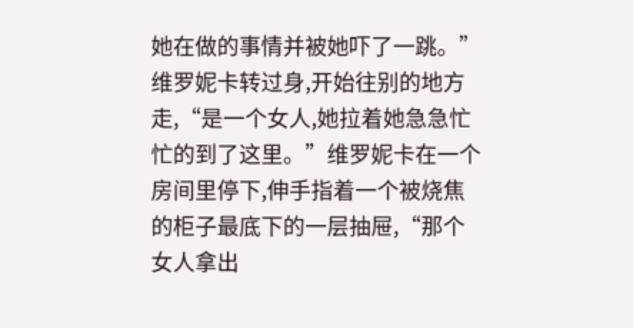她在做的事情并被她吓了一跳。”维罗妮卡转过身,开始往别的地方走,“是一个女人,她拉着她急急忙忙的到了这里。”维罗妮卡在一个房间里停下,伸手指着一个被烧焦的柜子最底下的一层抽屉,“那个女人拿出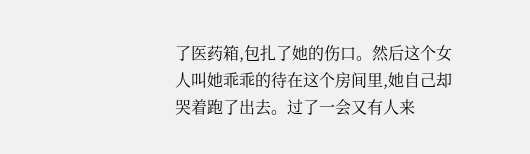了医药箱,包扎了她的伤口。然后这个女人叫她乖乖的待在这个房间里,她自己却哭着跑了出去。过了一会又有人来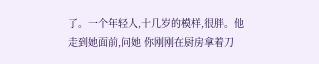了。一个年轻人,十几岁的模样,很胖。他走到她面前,问她 你刚刚在厨房拿着刀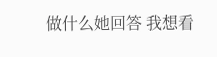做什么她回答 我想看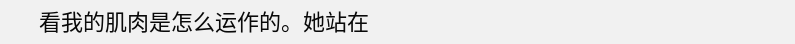看我的肌肉是怎么运作的。她站在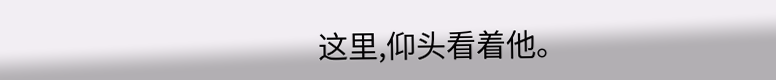这里,仰头看着他。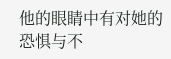他的眼睛中有对她的恐惧与不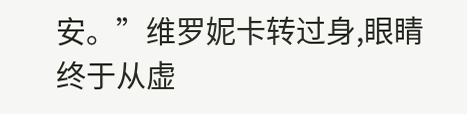安。”维罗妮卡转过身,眼睛终于从虚